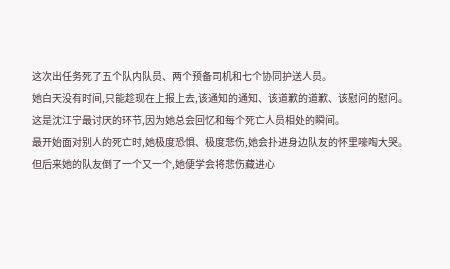这次出任务死了五个队内队员、两个预备司机和七个协同护送人员。
她白天没有时间,只能趁现在上报上去,该通知的通知、该道歉的道歉、该慰问的慰问。
这是沈江宁最讨厌的环节,因为她总会回忆和每个死亡人员相处的瞬间。
最开始面对别人的死亡时,她极度恐惧、极度悲伤,她会扑进身边队友的怀里嚎啕大哭。
但后来她的队友倒了一个又一个,她便学会将悲伤藏进心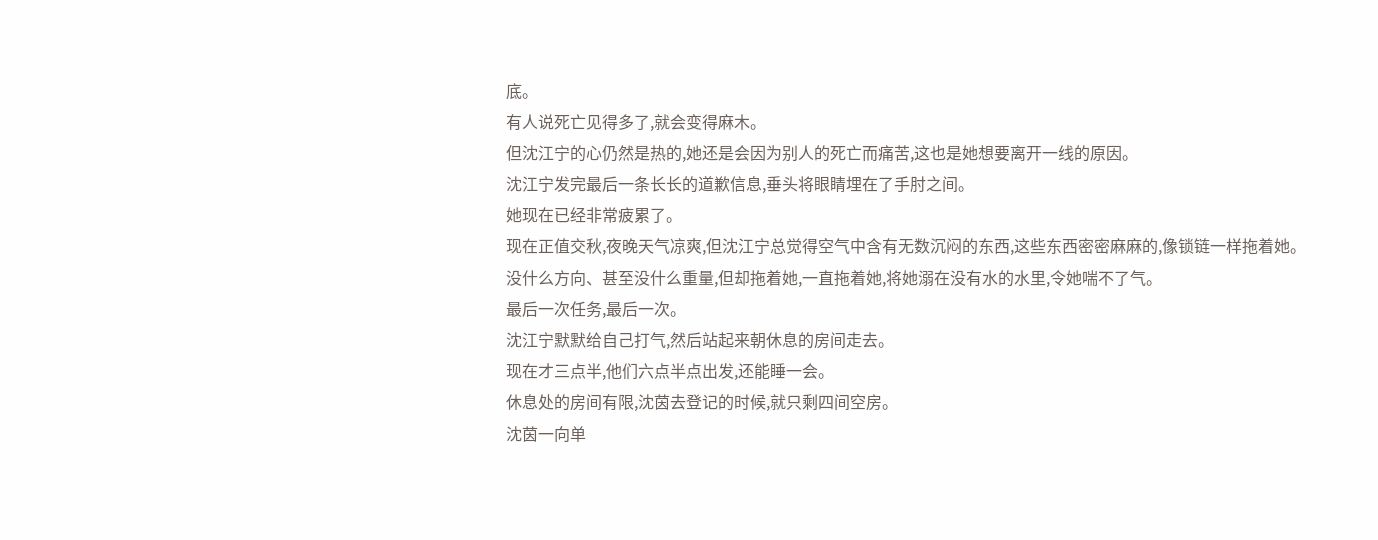底。
有人说死亡见得多了,就会变得麻木。
但沈江宁的心仍然是热的,她还是会因为别人的死亡而痛苦,这也是她想要离开一线的原因。
沈江宁发完最后一条长长的道歉信息,垂头将眼睛埋在了手肘之间。
她现在已经非常疲累了。
现在正值交秋,夜晚天气凉爽,但沈江宁总觉得空气中含有无数沉闷的东西,这些东西密密麻麻的,像锁链一样拖着她。
没什么方向、甚至没什么重量,但却拖着她,一直拖着她,将她溺在没有水的水里,令她喘不了气。
最后一次任务,最后一次。
沈江宁默默给自己打气,然后站起来朝休息的房间走去。
现在才三点半,他们六点半点出发,还能睡一会。
休息处的房间有限,沈茵去登记的时候,就只剩四间空房。
沈茵一向单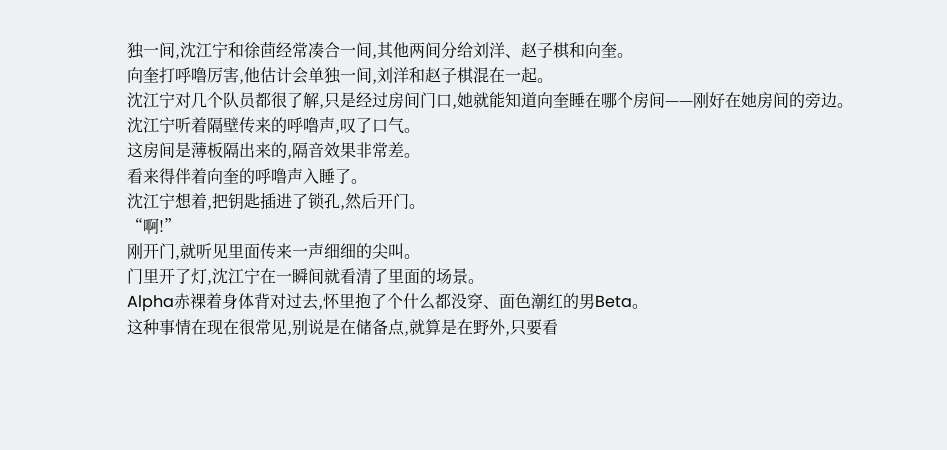独一间,沈江宁和徐茴经常凑合一间,其他两间分给刘洋、赵子棋和向奎。
向奎打呼噜厉害,他估计会单独一间,刘洋和赵子棋混在一起。
沈江宁对几个队员都很了解,只是经过房间门口,她就能知道向奎睡在哪个房间——刚好在她房间的旁边。
沈江宁听着隔壁传来的呼噜声,叹了口气。
这房间是薄板隔出来的,隔音效果非常差。
看来得伴着向奎的呼噜声入睡了。
沈江宁想着,把钥匙插进了锁孔,然后开门。
“啊!”
刚开门,就听见里面传来一声细细的尖叫。
门里开了灯,沈江宁在一瞬间就看清了里面的场景。
Alpha赤裸着身体背对过去,怀里抱了个什么都没穿、面色潮红的男Beta。
这种事情在现在很常见,别说是在储备点,就算是在野外,只要看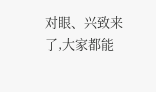对眼、兴致来了,大家都能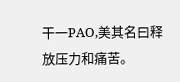干一PAO,美其名曰释放压力和痛苦。